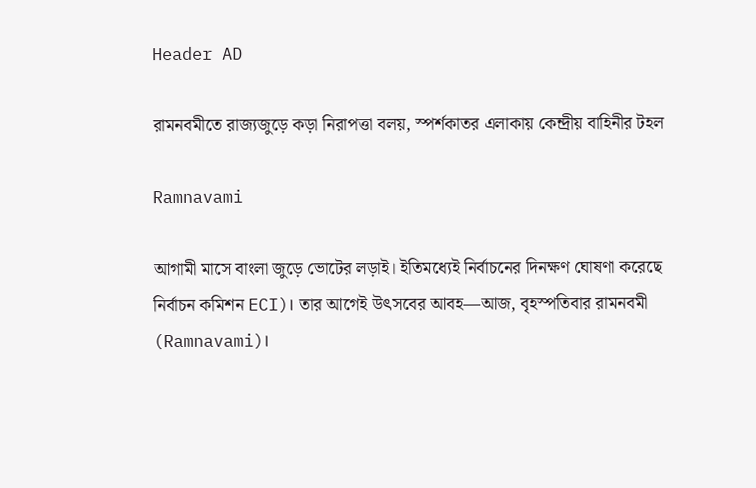Header AD

রামনবমীতে রাজ্যজুড়ে কড়া নিরাপত্তা বলয়, স্পর্শকাতর এলাকায় কেন্দ্রীয় বাহিনীর টহল

Ramnavami

আগামী মাসে বাংলা জুড়ে ভোটের লড়াই। ইতিমধ্যেই নির্বাচনের দিনক্ষণ ঘোষণা করেছে নির্বাচন কমিশন ECI)। তার আগেই উৎসবের আবহ—আজ, বৃহস্পতিবার রামনবমী (Ramnavami)।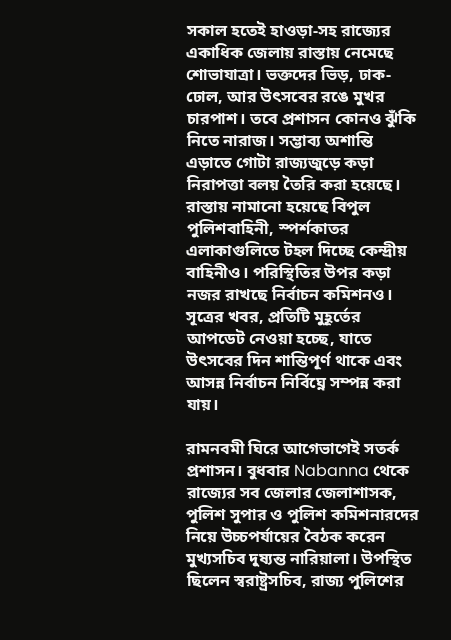সকাল হতেই হাওড়া-সহ রাজ্যের একাধিক জেলায় রাস্তায় নেমেছে শোভাযাত্রা। ভক্তদের ভিড়, ঢাক-ঢোল, আর উৎসবের রঙে মুখর চারপাশ। তবে প্রশাসন কোনও ঝুঁকি নিতে নারাজ। সম্ভাব্য অশান্তি এড়াতে গোটা রাজ্যজুড়ে কড়া নিরাপত্তা বলয় তৈরি করা হয়েছে। রাস্তায় নামানো হয়েছে বিপুল পুলিশবাহিনী, স্পর্শকাতর এলাকাগুলিতে টহল দিচ্ছে কেন্দ্রীয় বাহিনীও। পরিস্থিতির উপর কড়া নজর রাখছে নির্বাচন কমিশনও। সূত্রের খবর, প্রতিটি মুহূর্তের আপডেট নেওয়া হচ্ছে, যাতে উৎসবের দিন শান্তিপূর্ণ থাকে এবং আসন্ন নির্বাচন নির্বিঘ্নে সম্পন্ন করা যায়।

রামনবমী ঘিরে আগেভাগেই সতর্ক প্রশাসন। বুধবার Nabanna থেকে রাজ্যের সব জেলার জেলাশাসক, পুলিশ সুপার ও পুলিশ কমিশনারদের নিয়ে উচ্চপর্যায়ের বৈঠক করেন মুখ্যসচিব দুষ্যন্ত নারিয়ালা। উপস্থিত ছিলেন স্বরাষ্ট্রসচিব, রাজ্য পুলিশের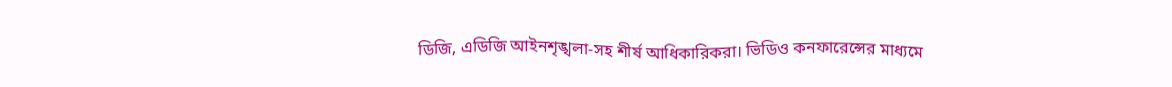ডিজি, এডিজি আইনশৃঙ্খলা-সহ শীর্ষ আধিকারিকরা। ভিডিও কনফারেন্সের মাধ্যমে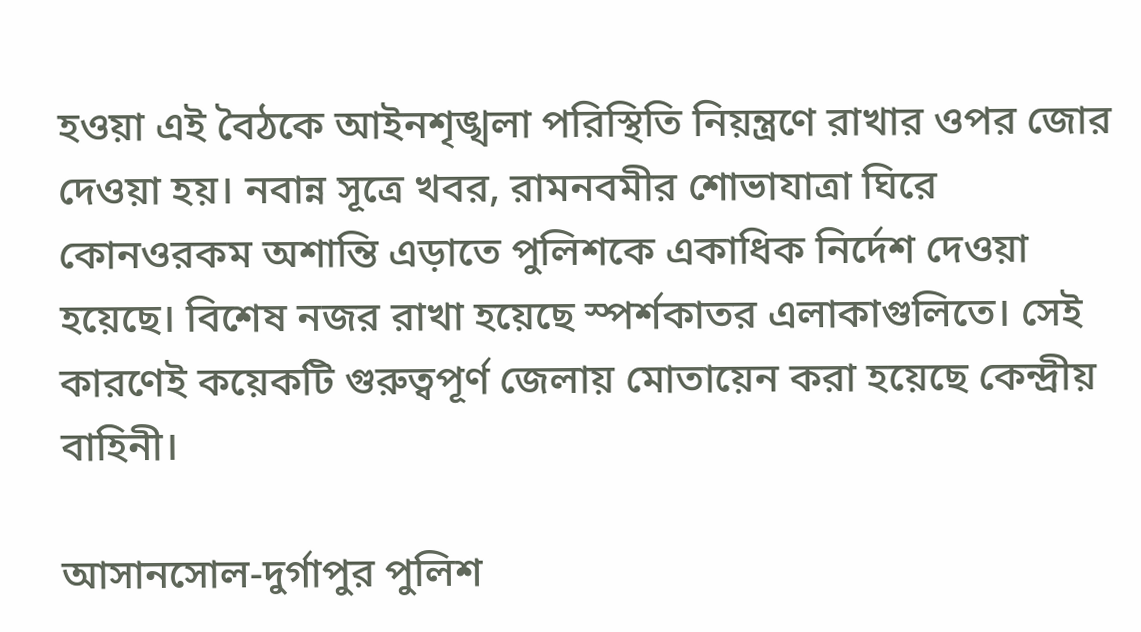হওয়া এই বৈঠকে আইনশৃঙ্খলা পরিস্থিতি নিয়ন্ত্রণে রাখার ওপর জোর দেওয়া হয়। নবান্ন সূত্রে খবর, রামনবমীর শোভাযাত্রা ঘিরে কোনওরকম অশান্তি এড়াতে পুলিশকে একাধিক নির্দেশ দেওয়া হয়েছে। বিশেষ নজর রাখা হয়েছে স্পর্শকাতর এলাকাগুলিতে। সেই কারণেই কয়েকটি গুরুত্বপূর্ণ জেলায় মোতায়েন করা হয়েছে কেন্দ্রীয় বাহিনী।

আসানসোল-দুর্গাপুর পুলিশ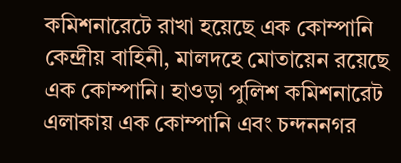কমিশনারেটে রাখা হয়েছে এক কোম্পানি কেন্দ্রীয় বাহিনী, মালদহে মোতায়েন রয়েছে এক কোম্পানি। হাওড়া পুলিশ কমিশনারেট এলাকায় এক কোম্পানি এবং চন্দননগর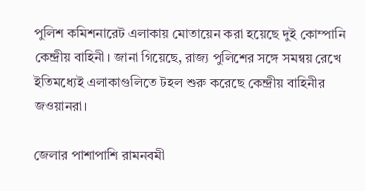পুলিশ কমিশনারেট এলাকায় মোতায়েন করা হয়েছে দুই কোম্পানি কেন্দ্রীয় বাহিনী। জানা গিয়েছে, রাজ্য পুলিশের সঙ্গে সমন্বয় রেখে ইতিমধ্যেই এলাকাগুলিতে টহল শুরু করেছে কেন্দ্রীয় বাহিনীর জওয়ানরা।

জেলার পাশাপাশি রামনবমী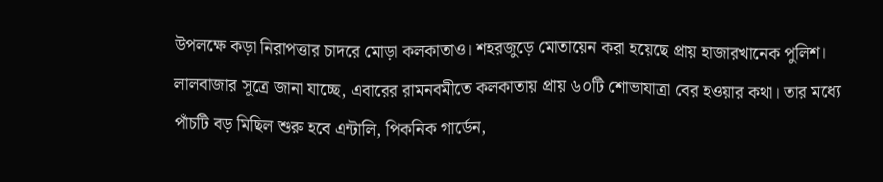উপলক্ষে কড়া নিরাপত্তার চাদরে মোড়া কলকাতাও। শহরজুড়ে মোতায়েন করা হয়েছে প্রায় হাজারখানেক পুলিশ। লালবাজার সূত্রে জানা যাচ্ছে, এবারের রামনবমীতে কলকাতায় প্রায় ৬০টি শোভাযাত্রা বের হওয়ার কথা। তার মধ্যে পাঁচটি বড় মিছিল শুরু হবে এন্টালি, পিকনিক গার্ডেন,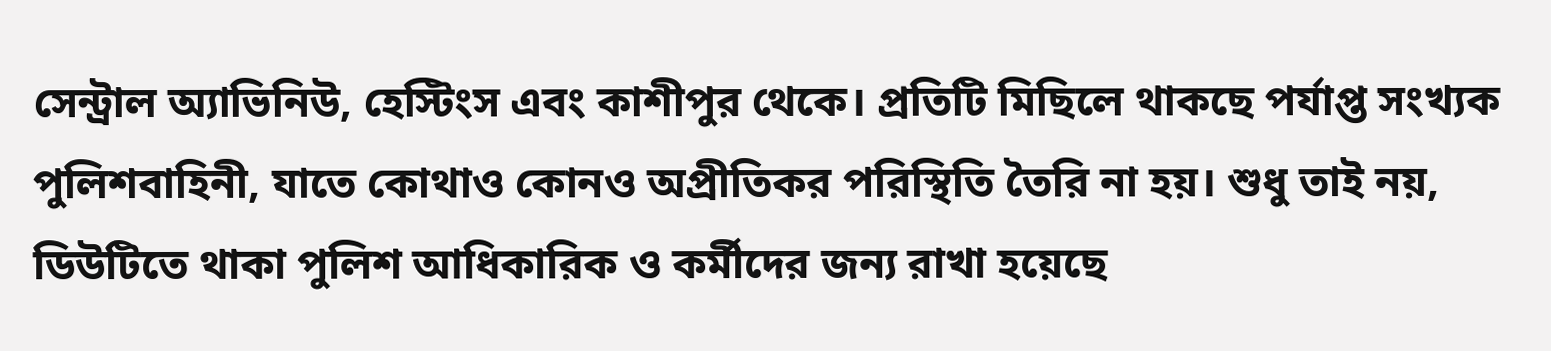সেন্ট্রাল অ্যাভিনিউ, হেস্টিংস এবং কাশীপুর থেকে। প্রতিটি মিছিলে থাকছে পর্যাপ্ত সংখ্যক পুলিশবাহিনী, যাতে কোথাও কোনও অপ্রীতিকর পরিস্থিতি তৈরি না হয়। শুধু তাই নয়, ডিউটিতে থাকা পুলিশ আধিকারিক ও কর্মীদের জন্য রাখা হয়েছে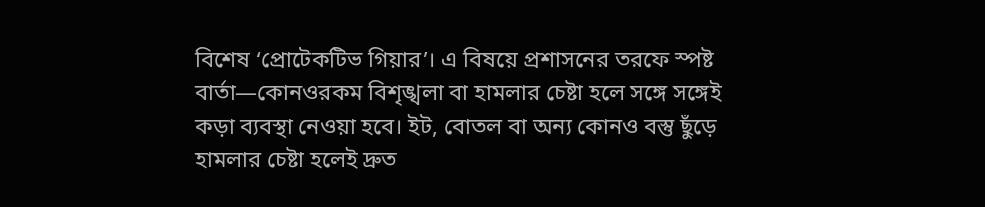বিশেষ ‘প্রোটেকটিভ গিয়ার’। এ বিষয়ে প্রশাসনের তরফে স্পষ্ট বার্তা—কোনওরকম বিশৃঙ্খলা বা হামলার চেষ্টা হলে সঙ্গে সঙ্গেই কড়া ব্যবস্থা নেওয়া হবে। ইট, বোতল বা অন্য কোনও বস্তু ছুঁড়ে হামলার চেষ্টা হলেই দ্রুত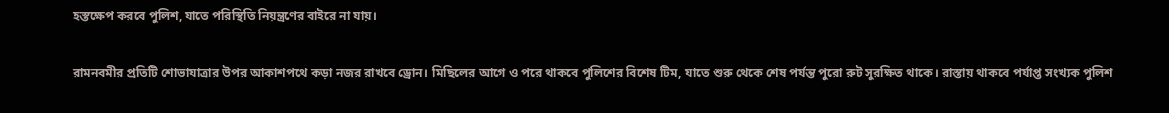হস্তক্ষেপ করবে পুলিশ, যাতে পরিস্থিতি নিয়ন্ত্রণের বাইরে না যায়।

রামনবমীর প্রতিটি শোভাযাত্রার উপর আকাশপথে কড়া নজর রাখবে ড্রোন। মিছিলের আগে ও পরে থাকবে পুলিশের বিশেষ টিম, যাতে শুরু থেকে শেষ পর্যন্ত পুরো রুট সুরক্ষিত থাকে। রাস্তায় থাকবে পর্যাপ্ত সংখ্যক পুলিশ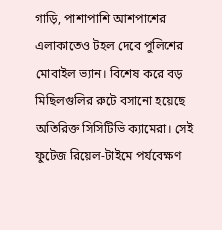গাড়ি, পাশাপাশি আশপাশের এলাকাতেও টহল দেবে পুলিশের মোবাইল ভ্যান। বিশেষ করে বড় মিছিলগুলির রুটে বসানো হয়েছে অতিরিক্ত সিসিটিভি ক্যামেরা। সেই ফুটেজ রিয়েল-টাইমে পর্যবেক্ষণ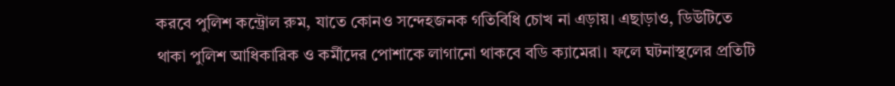করবে পুলিশ কন্ট্রোল রুম, যাতে কোনও সন্দেহজনক গতিবিধি চোখ না এড়ায়। এছাড়াও, ডিউটিতে থাকা পুলিশ আধিকারিক ও কর্মীদের পোশাকে লাগানো থাকবে বডি ক্যামেরা। ফলে ঘটনাস্থলের প্রতিটি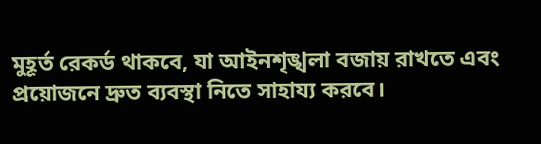মুহূর্ত রেকর্ড থাকবে, যা আইনশৃঙ্খলা বজায় রাখতে এবং প্রয়োজনে দ্রুত ব্যবস্থা নিতে সাহায্য করবে।